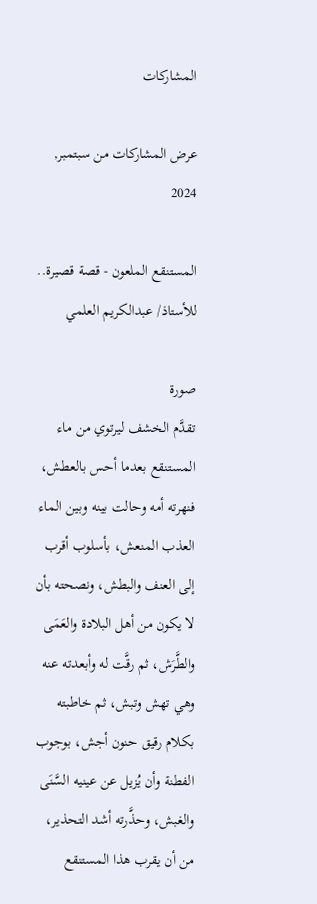المشاركات

عرض المشاركات من سبتمبر, 2024

المستنقع الملعون - قصة قصيرة.. للأستاذ/ عبدالكريم العلمي

صورة
تقدَّم الخشف ليرتوي من ماء المستنقع بعدما أحس بالعطش، فنهرته أمه وحالت بينه وبين الماء العذب المنعش، بأسلوب أقرب إلى العنف والبطش، ونصحته بأن لا يكون من أهل البلادة والعَمَى والطَّرَش، ثم رقَّت له وأبعدته عنه وهي تهش وتبش، ثم خاطبته بكلام رقيق حنون أجش، بوجوب الفطنة وأن يُزيل عن عينيه السَّنَى والغبش، وحذَّرته أشد التحذير، من أن يقرب هذا المستنقع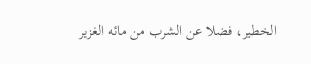الخطير، فضلا عن الشرب من مائه الغزير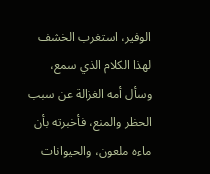الوفير، استغرب الخشف لهذا الكلام الذي سمع، وسأل أمه الغزالة عن سبب الحظر والمنع، فأخبرته بأن ماءه ملعون، والحيوانات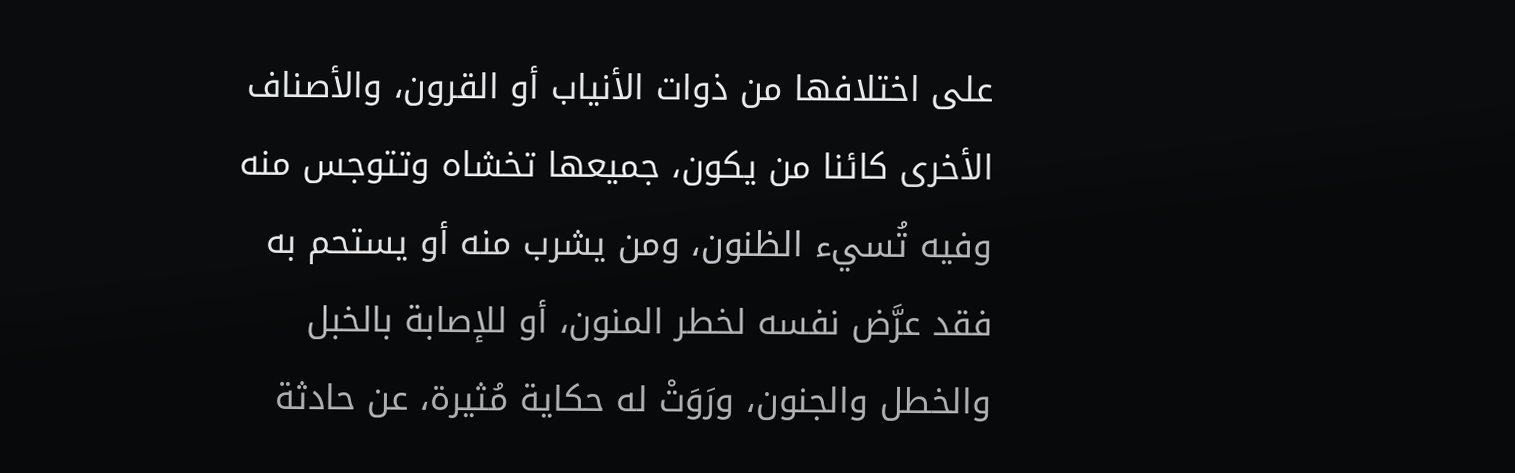على اختلافها من ذوات الأنياب أو القرون، والأصناف الأخرى كائنا من يكون، جميعها تخشاه وتتوجس منه وفيه تُسيء الظنون، ومن يشرب منه أو يستحم به فقد عرَّض نفسه لخطر المنون، أو للإصابة بالخبل والخطل والجنون، ورَوَتْ له حكاية مُثيرة، عن حادثة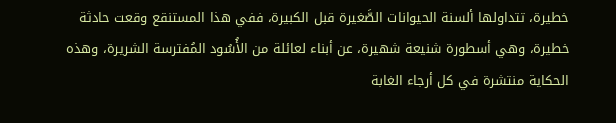خطيرة، تتداولها ألسنة الحيوانات الصَّغيرة قبل الكبيرة، ففي هذا المستنقع وقعت حادثة خطيرة، وهي أسطورة شنيعة شهيرة، عن أبناء لعائلة من الأُسُود المُفترسة الشريرة، وهذه الحكاية منتشرة في كل أرجاء الغابة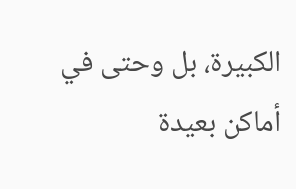الكبيرة، بل وحتى في أماكن بعيدة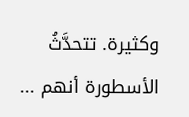وكثيرة. تتحدَّثُ الأسطورة أنهم ...